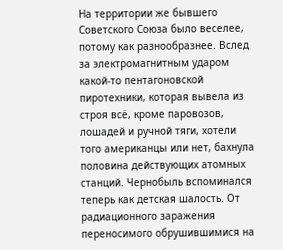На территории же бывшего Советского Союза было веселее, потому как разнообразнее. Вслед за электромагнитным ударом какой-то пентагоновской пиротехники, которая вывела из строя всё, кроме паровозов, лошадей и ручной тяги, хотели того американцы или нет, бахнула половина действующих атомных станций. Чернобыль вспоминался теперь как детская шалость. От радиационного заражения переносимого обрушившимися на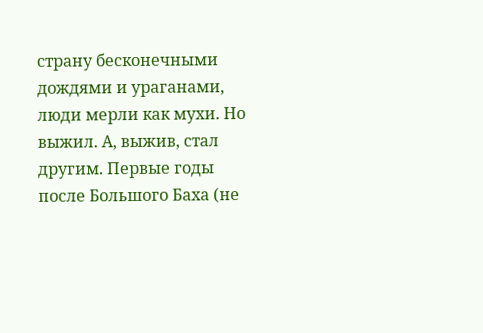страну бесконечными дождями и ураганами, люди мерли как мухи. Но выжил. А, выжив, стал другим. Первые годы после Большого Баха (не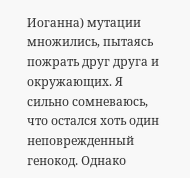Иоганна) мутации множились, пытаясь пожрать друг друга и окружающих. Я сильно сомневаюсь, что остался хоть один неповрежденный генокод. Однако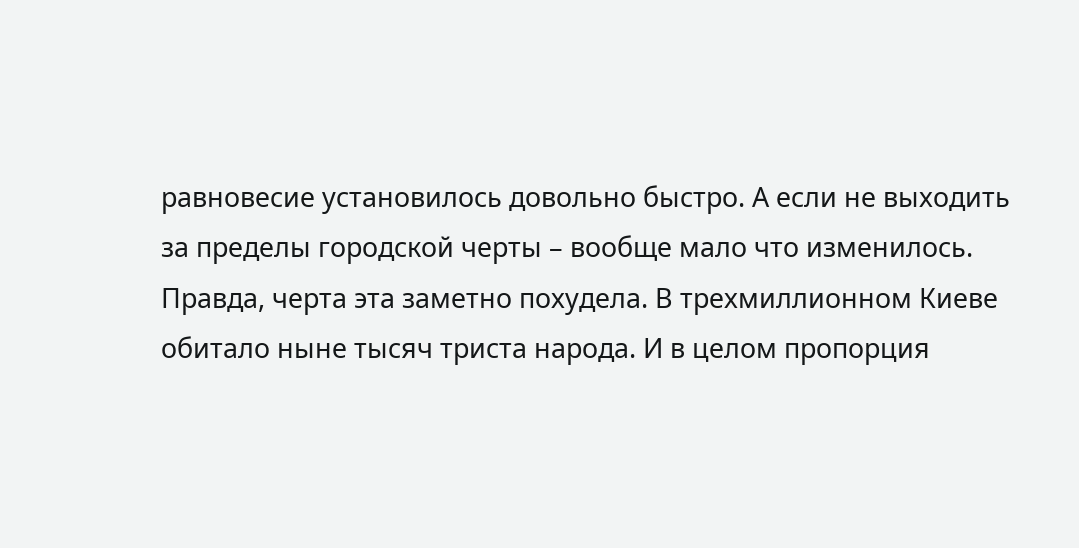равновесие установилось довольно быстро. А если не выходить за пределы городской черты – вообще мало что изменилось. Правда, черта эта заметно похудела. В трехмиллионном Киеве обитало ныне тысяч триста народа. И в целом пропорция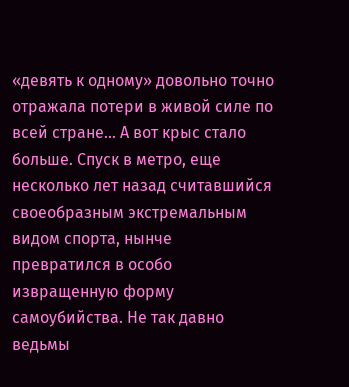«девять к одному» довольно точно отражала потери в живой силе по всей стране… А вот крыс стало больше. Спуск в метро, еще несколько лет назад считавшийся своеобразным экстремальным видом спорта, нынче превратился в особо извращенную форму самоубийства. Не так давно ведьмы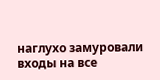наглухо замуровали входы на все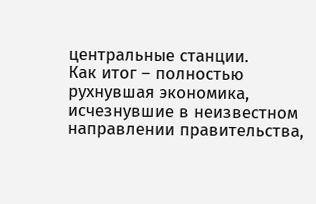центральные станции.
Как итог – полностью рухнувшая экономика, исчезнувшие в неизвестном направлении правительства,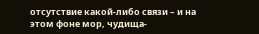отсутствие какой-либо связи – и на этом фоне мор, чудища-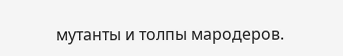мутанты и толпы мародеров.